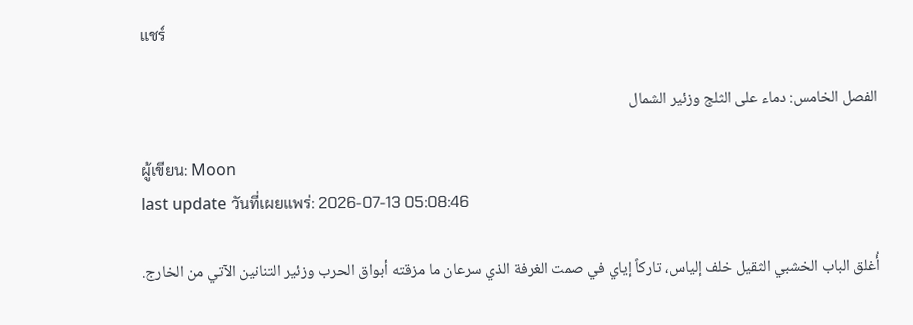แชร์

الفصل الخامس: دماء على الثلج وزئير الشمال

ผู้เขียน: Moon
last update วันที่เผยแพร่: 2026-07-13 05:08:46

أُغلق الباب الخشبي الثقيل خلف إلياس، تاركاً إياي في صمت الغرفة الذي سرعان ما مزقته أبواق الحرب وزئير التنانين الآتي من الخارج.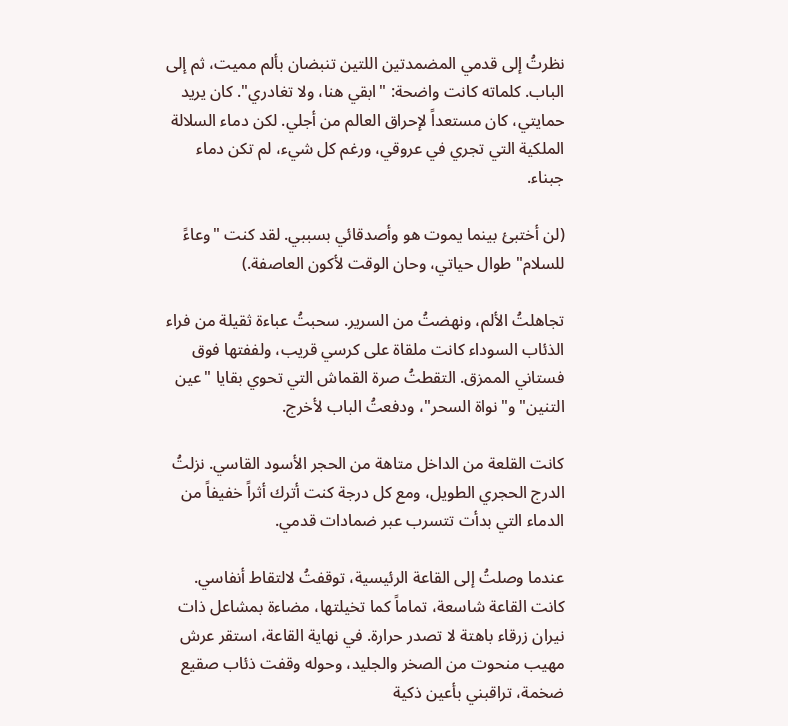نظرتُ إلى قدمي المضمدتين اللتين تنبضان بألم مميت، ثم إلى الباب. كلماته كانت واضحة: "ابقي هنا، ولا تغادري". كان يريد حمايتي، كان مستعداً لإحراق العالم من أجلي. لكن دماء السلالة الملكية التي تجري في عروقي، ورغم كل شيء، لم تكن دماء جبناء.

(لن أختبئ بينما يموت هو وأصدقائي بسببي. لقد كنت "وعاءً للسلام" طوال حياتي، وحان الوقت لأكون العاصفة.)

تجاهلتُ الألم، ونهضتُ من السرير. سحبتُ عباءة ثقيلة من فراء الذئاب السوداء كانت ملقاة على كرسي قريب، ولففتها فوق فستاني الممزق. التقطتُ صرة القماش التي تحوي بقايا "عين التنين" و"نواة السحر"، ودفعتُ الباب لأخرج.

كانت القلعة من الداخل متاهة من الحجر الأسود القاسي. نزلتُ الدرج الحجري الطويل، ومع كل درجة كنت أترك أثراً خفيفاً من الدماء التي بدأت تتسرب عبر ضمادات قدمي.

عندما وصلتُ إلى القاعة الرئيسية، توقفتُ لالتقاط أنفاسي. كانت القاعة شاسعة، تماماً كما تخيلتها، مضاءة بمشاعل ذات نيران زرقاء باهتة لا تصدر حرارة. في نهاية القاعة، استقر عرش مهيب منحوت من الصخر والجليد، وحوله وقفت ذئاب صقيع ضخمة، تراقبني بأعين ذكية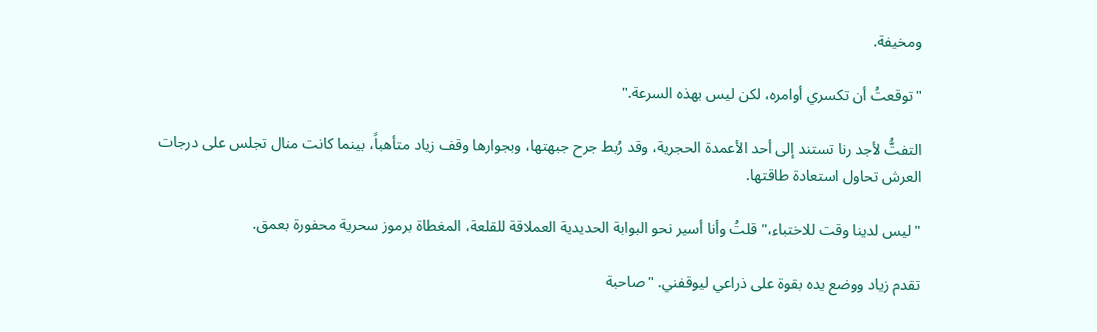ومخيفة.

"توقعتُ أن تكسري أوامره، لكن ليس بهذه السرعة."

التفتُّ لأجد رنا تستند إلى أحد الأعمدة الحجرية، وقد رُبط جرح جبهتها، وبجوارها وقف زياد متأهباً، بينما كانت منال تجلس على درجات العرش تحاول استعادة طاقتها.

"ليس لدينا وقت للاختباء،" قلتُ وأنا أسير نحو البوابة الحديدية العملاقة للقلعة، المغطاة برموز سحرية محفورة بعمق.

تقدم زياد ووضع يده بقوة على ذراعي ليوقفني. "صاحبة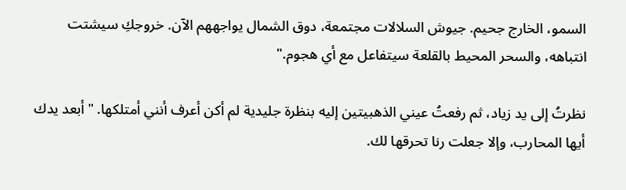السمو، الخارج جحيم. جيوش السلالات مجتمعة، دوق الشمال يواجههم الآن. خروجكِ سيشتت انتباهه، والسحر المحيط بالقلعة سيتفاعل مع أي هجوم."

نظرتُ إلى يد زياد، ثم رفعتُ عيني الذهبيتين إليه بنظرة جليدية لم أكن أعرف أنني أمتلكها. "أبعد يدك أيها المحارب، وإلا جعلت رنا تحرقها لك.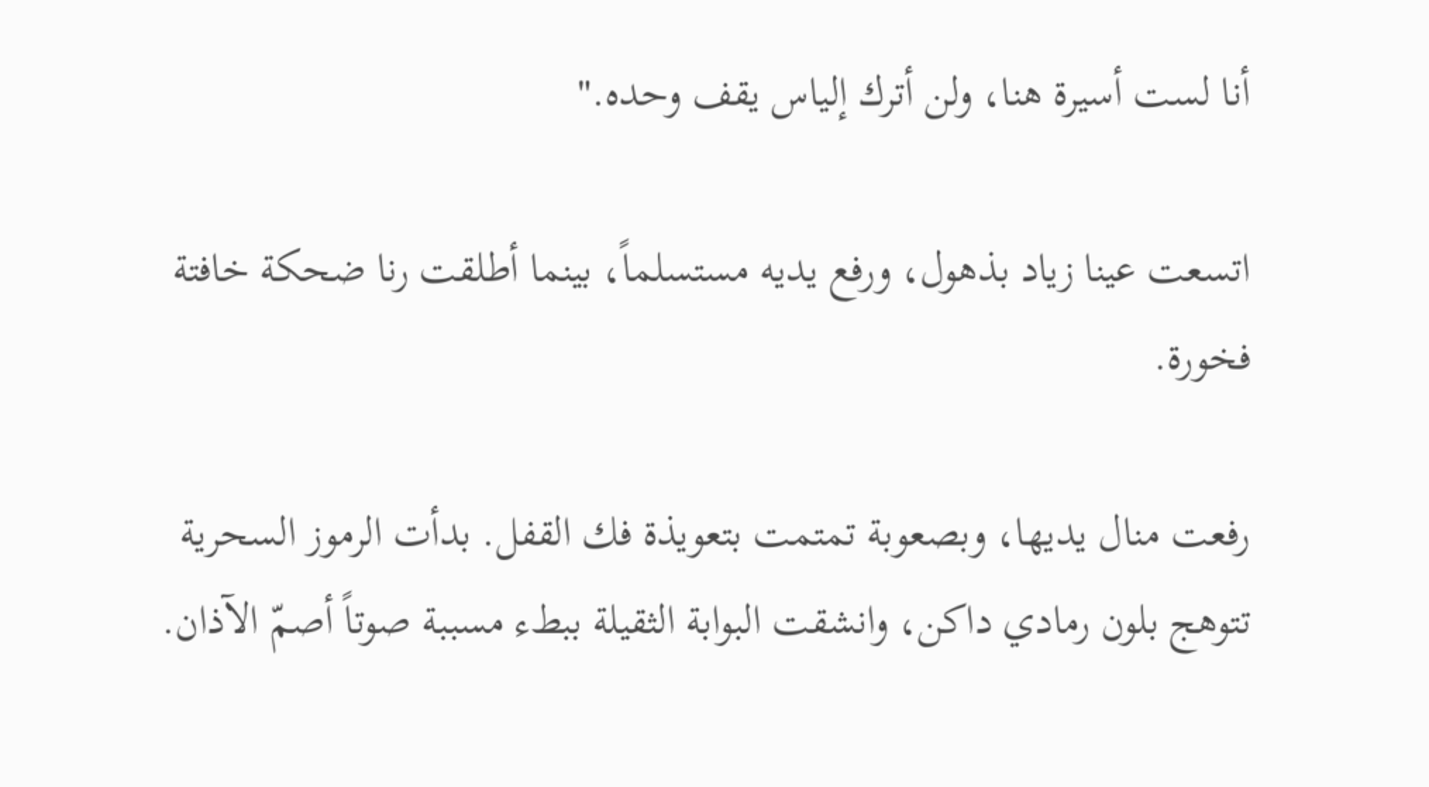أنا لست أسيرة هنا، ولن أترك إلياس يقف وحده."

اتسعت عينا زياد بذهول، ورفع يديه مستسلماً، بينما أطلقت رنا ضحكة خافتة فخورة.

رفعت منال يديها، وبصعوبة تمتمت بتعويذة فك القفل. بدأت الرموز السحرية تتوهج بلون رمادي داكن، وانشقت البوابة الثقيلة ببطء مسببة صوتاً أصمّ الآذان.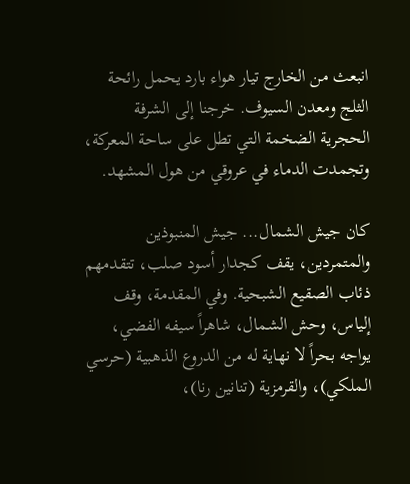انبعث من الخارج تيار هواء بارد يحمل رائحة الثلج ومعدن السيوف. خرجنا إلى الشرفة الحجرية الضخمة التي تطل على ساحة المعركة، وتجمدت الدماء في عروقي من هول المشهد.

كان جيش الشمال... جيش المنبوذين والمتمردين، يقف كجدار أسود صلب، تتقدمهم ذئاب الصقيع الشبحية. وفي المقدمة، وقف إلياس، وحش الشمال، شاهراً سيفه الفضي، يواجه بحراً لا نهاية له من الدروع الذهبية (حرسي الملكي)، والقرمزية (تنانين رنا)،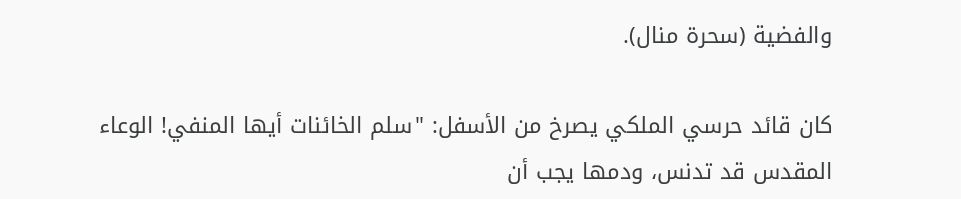والفضية (سحرة منال).

كان قائد حرسي الملكي يصرخ من الأسفل: "سلم الخائنات أيها المنفي! الوعاء المقدس قد تدنس، ودمها يجب أن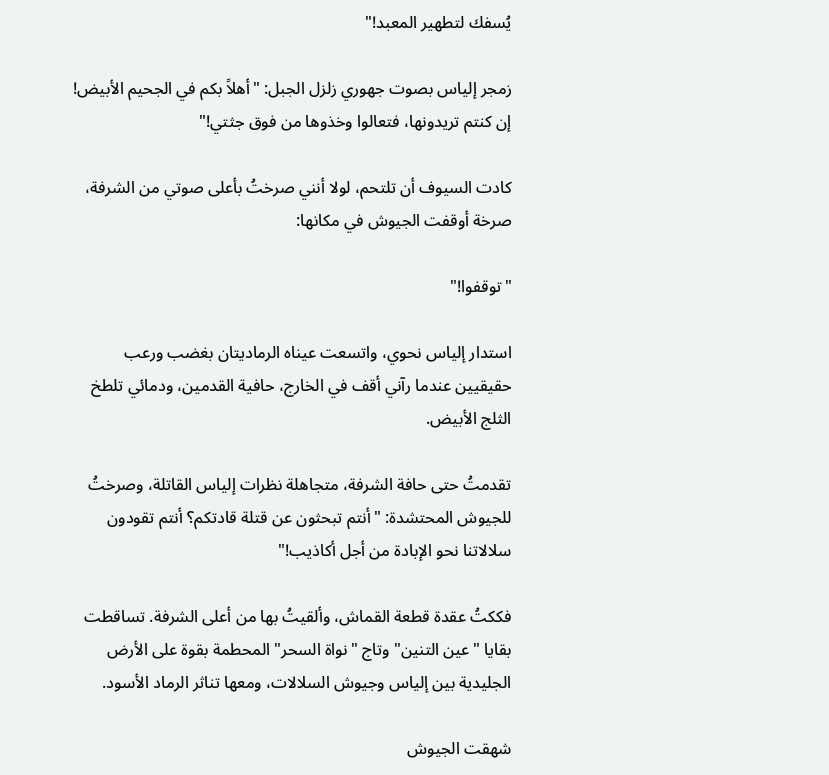يُسفك لتطهير المعبد!"

زمجر إلياس بصوت جهوري زلزل الجبل: "أهلاً بكم في الجحيم الأبيض! إن كنتم تريدونها، فتعالوا وخذوها من فوق جثتي!"

كادت السيوف أن تلتحم، لولا أنني صرختُ بأعلى صوتي من الشرفة، صرخة أوقفت الجيوش في مكانها:

"توقفوا!"

استدار إلياس نحوي، واتسعت عيناه الرماديتان بغضب ورعب حقيقيين عندما رآني أقف في الخارج، حافية القدمين، ودمائي تلطخ الثلج الأبيض.

تقدمتُ حتى حافة الشرفة، متجاهلة نظرات إلياس القاتلة، وصرختُ للجيوش المحتشدة: "أنتم تبحثون عن قتلة قادتكم؟ أنتم تقودون سلالاتنا نحو الإبادة من أجل أكاذيب!"

فككتُ عقدة قطعة القماش، وألقيتُ بها من أعلى الشرفة. تساقطت بقايا "عين التنين" وتاج "نواة السحر" المحطمة بقوة على الأرض الجليدية بين إلياس وجيوش السلالات، ومعها تناثر الرماد الأسود.

شهقت الجيوش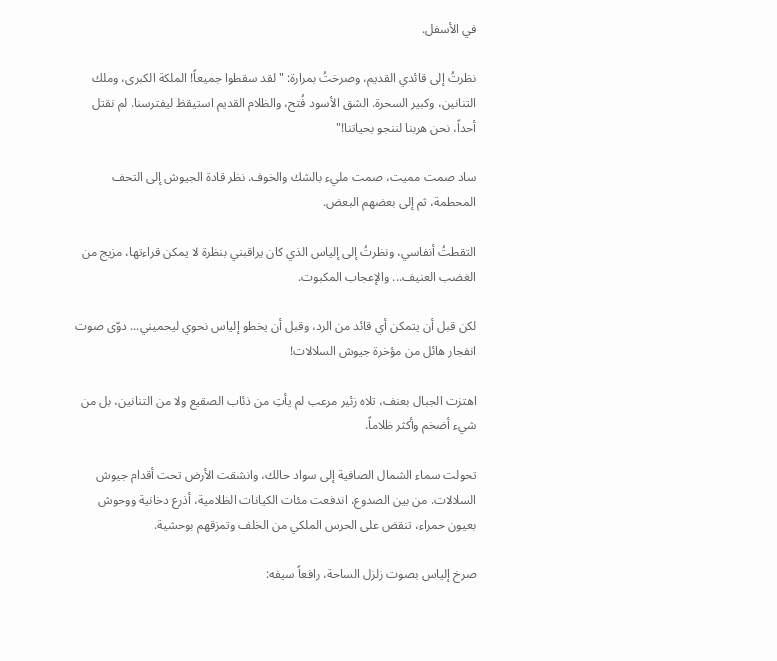في الأسفل.

نظرتُ إلى قائدي القديم، وصرختُ بمرارة: "لقد سقطوا جميعاً! الملكة الكبرى، وملك التنانين، وكبير السحرة. الشق الأسود فُتح، والظلام القديم استيقظ ليفترسنا. لم نقتل أحداً، نحن هربنا لننجو بحياتنا!"

ساد صمت مميت، صمت مليء بالشك والخوف. نظر قادة الجيوش إلى التحف المحطمة، ثم إلى بعضهم البعض.

التقطتُ أنفاسي، ونظرتُ إلى إلياس الذي كان يراقبني بنظرة لا يمكن قراءتها، مزيج من الغضب العنيف... والإعجاب المكبوت.

لكن قبل أن يتمكن أي قائد من الرد، وقبل أن يخطو إلياس نحوي ليحميني... دوّى صوت انفجار هائل من مؤخرة جيوش السلالات!

اهتزت الجبال بعنف، تلاه زئير مرعب لم يأتِ من ذئاب الصقيع ولا من التنانين، بل من شيء أضخم وأكثر ظلاماً.

تحولت سماء الشمال الصافية إلى سواد حالك، وانشقت الأرض تحت أقدام جيوش السلالات. من بين الصدوع، اندفعت مئات الكيانات الظلامية، أذرع دخانية ووحوش بعيون حمراء، تنقض على الحرس الملكي من الخلف وتمزقهم بوحشية.

صرخ إلياس بصوت زلزل الساحة، رافعاً سيفه: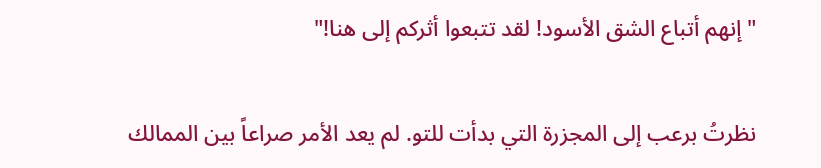"إنهم أتباع الشق الأسود! لقد تتبعوا أثركم إلى هنا!"

نظرتُ برعب إلى المجزرة التي بدأت للتو. لم يعد الأمر صراعاً بين الممالك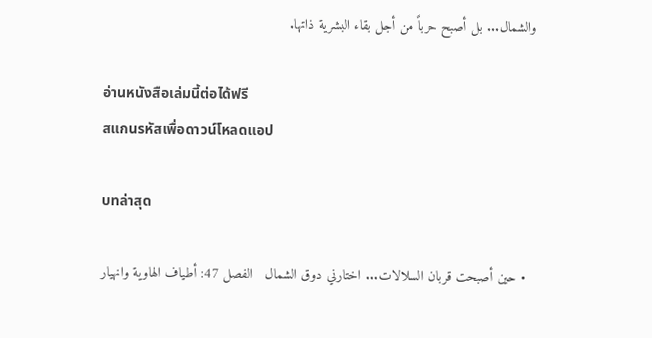والشمال... بل أصبح حرباً من أجل بقاء البشرية ذاتها.

อ่านหนังสือเล่มนี้ต่อได้ฟรี
สแกนรหัสเพื่อดาวน์โหลดแอป

บทล่าสุด

  • حين أصبحت قربان السلالات... اختارني دوق الشمال   الفصل 47: أطياف الهاوية وانهيار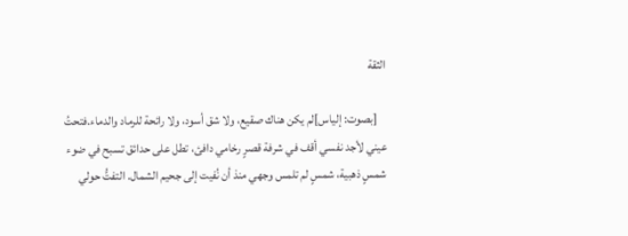الثقة

    [بصوت: إلياس]لم يكن هناك صقيع، ولا شق أسود، ولا رائحة للرماد والدماء.فتحتُ عيني لأجد نفسي أقف في شرفة قصرٍ رخامي دافئ، تطل على حدائق تسبح في ضوء شمسٍ ذهبية، شمسٍ لم تلمس وجهي منذ أن نُفيت إلى جحيم الشمال. التفتُّ حولي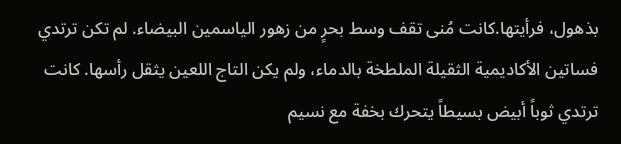بذهول، فرأيتها.كانت مُنى تقف وسط بحرٍ من زهور الياسمين البيضاء. لم تكن ترتدي فساتين الأكاديمية الثقيلة الملطخة بالدماء، ولم يكن التاج اللعين يثقل رأسها. كانت ترتدي ثوباً أبيض بسيطاً يتحرك بخفة مع نسيم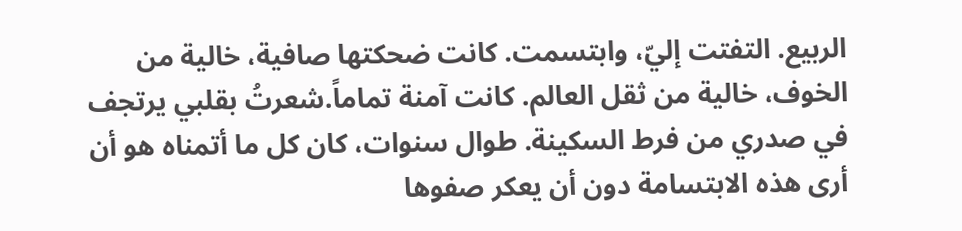الربيع. التفتت إليّ، وابتسمت. كانت ضحكتها صافية، خالية من الخوف، خالية من ثقل العالم. كانت آمنة تماماً.شعرتُ بقلبي يرتجف في صدري من فرط السكينة. طوال سنوات، كان كل ما أتمناه هو أن أرى هذه الابتسامة دون أن يعكر صفوها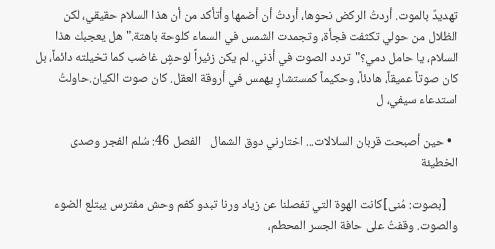تهديدٌ بالموت. أردتُ الركض نحوها، أردتُ أن أضمها وأتأكد من أن هذا السلام حقيقي، لكن الظلال من حولي تكثفت فجأة، وتجمدت الشمس في السماء كلوحة باهتة."هل يعجبك هذا السلام، يا حامل دمي؟"تردد الصوت في أذني. لم يكن زئيراً لوحشٍ غاضب كما تخيلته دائماً، بل كان صوتاً عميقاً، هادئاً، وحكيماً كمستشارٍ يهمس في أروقة العقل. كان صوت الكيان.حاولتُ استدعاء سيفي، ل

  • حين أصبحت قربان السلالات... اختارني دوق الشمال   الفصل 46: سُلم الفجر وصدى الخطيئة

    [بصوت: مُنى]كانت الهوة التي تفصلنا عن زياد ورنا تبدو كفم وحش مفترس يبتلع الضوء والصوت. وقفتُ على حافة الجسر المحطم،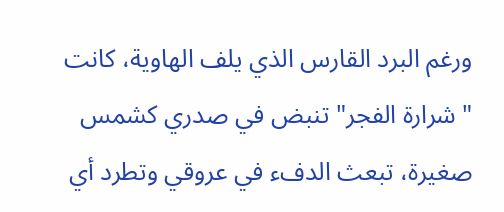ورغم البرد القارس الذي يلف الهاوية، كانت "شرارة الفجر" تنبض في صدري كشمس صغيرة، تبعث الدفء في عروقي وتطرد أي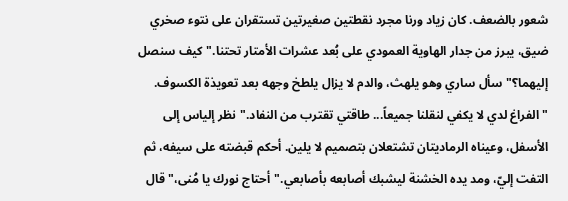شعور بالضعف. كان زياد ورنا مجرد نقطتين صغيرتين تستقران على نتوء صخري ضيق، يبرز من جدار الهاوية العمودي على بُعد عشرات الأمتار تحتنا."كيف سنصل إليهما؟" سأل ساري وهو يلهث، والدم لا يزال يلطخ وجهه بعد تعويذة الكسوف. "الفراغ لدي لا يكفي لنقلنا جميعاً... طاقتي تقترب من النفاد."نظر إلياس إلى الأسفل، وعيناه الرماديتان تشتعلان بتصميم لا يلين. أحكم قبضته على سيفه، ثم التفت إليّ، ومد يده الخشنة ليشبك أصابعه بأصابعي."أحتاج نورك يا مُنى،" قال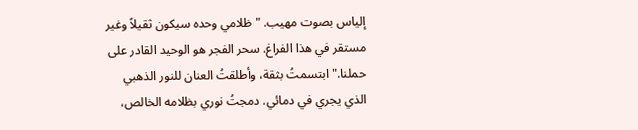إلياس بصوت مهيب. "ظلامي وحده سيكون ثقيلاً وغير مستقر في هذا الفراغ. سحر الفجر هو الوحيد القادر على حملنا."ابتسمتُ بثقة، وأطلقتُ العنان للنور الذهبي الذي يجري في دمائي. دمجتُ نوري بظلامه الخالص،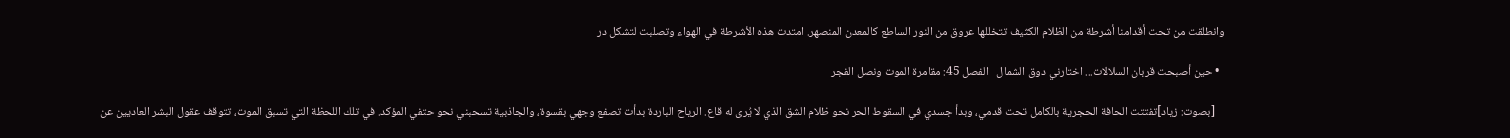وانطلقت من تحت أقدامنا أشرطة من الظلام الكثيف تتخللها عروق من النور الساطع كالمعدن المنصهر. امتدت هذه الأشرطة في الهواء وتصلبت لتشكل در

  • حين أصبحت قربان السلالات... اختارني دوق الشمال   الفصل 45: مقامرة الموت ونصل الفجر

    [بصوت: زياد]تفتتت الحافة الحجرية بالكامل تحت قدمي، وبدأ جسدي في السقوط الحر نحو ظلام الشق الذي لا يُرى له قاع. الرياح الباردة بدأت تصفع وجهي بقسوة، والجاذبية تسحبني نحو حتفي المؤكد. في تلك اللحظة التي تسبق الموت، تتوقف عقول البشر العاديين عن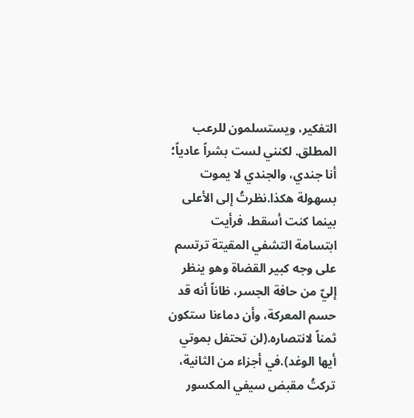التفكير، ويستسلمون للرعب المطلق. لكنني لست بشراً عادياً؛ أنا جندي، والجندي لا يموت بسهولة هكذا.نظرتُ إلى الأعلى بينما كنت أسقط، فرأيت ابتسامة التشفي المقيتة ترتسم على وجه كبير القضاة وهو ينظر إليّ من حافة الجسر، ظاناً أنه قد حسم المعركة، وأن دماءنا ستكون ثمناً لانتصاره.(لن تحتفل بموتي أيها الوغد).في أجزاء من الثانية، تركتُ مقبض سيفي المكسور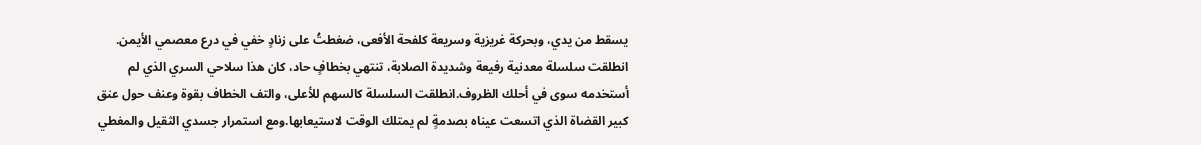يسقط من يدي، وبحركة غريزية وسريعة كلفحة الأفعى، ضغطتُ على زنادٍ خفي في درع معصمي الأيمن. انطلقت سلسلة معدنية رفيعة وشديدة الصلابة، تنتهي بخطافٍ حاد، كان هذا سلاحي السري الذي لم أستخدمه سوى في أحلك الظروف.انطلقت السلسلة كالسهم للأعلى، والتف الخطاف بقوة وعنف حول عنق كبير القضاة الذي اتسعت عيناه بصدمةٍ لم يمتلك الوقت لاستيعابها.ومع استمرار جسدي الثقيل والمغطي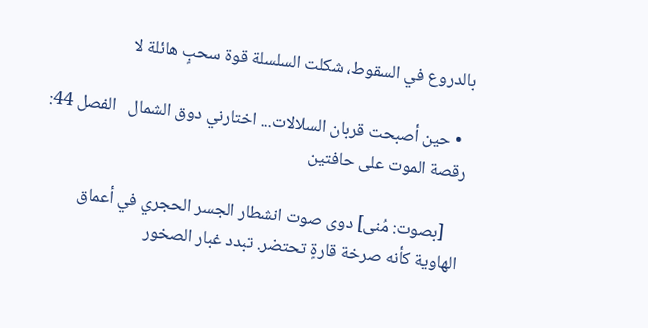بالدروع في السقوط، شكلت السلسلة قوة سحبٍ هائلة لا

  • حين أصبحت قربان السلالات... اختارني دوق الشمال   الفصل 44: رقصة الموت على حافتين

    [بصوت: مُنى] دوى صوت انشطار الجسر الحجري في أعماق الهاوية كأنه صرخة قارةٍ تحتضر. تبدد غبار الصخور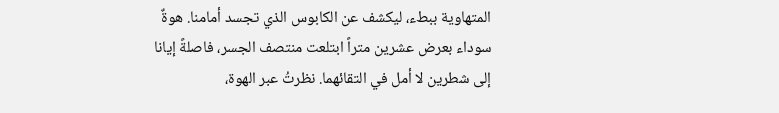المتهاوية ببطء، ليكشف عن الكابوس الذي تجسد أمامنا. هوةٌ سوداء بعرض عشرين متراً ابتلعت منتصف الجسر، فاصلةً إيانا إلى شطرين لا أمل في التقائهما. نظرتُ عبر الهوة،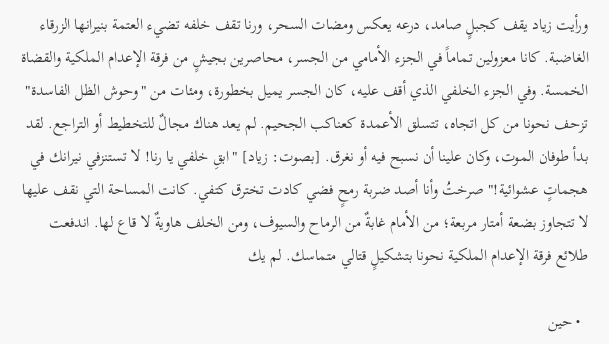ورأيت زياد يقف كجبلٍ صامد، درعه يعكس ومضات السحر، ورنا تقف خلفه تضيء العتمة بنيرانها الزرقاء الغاضبة. كانا معزولين تماماً في الجزء الأمامي من الجسر، محاصرين بجيشٍ من فرقة الإعدام الملكية والقضاة الخمسة. وفي الجزء الخلفي الذي أقف عليه، كان الجسر يميل بخطورة، ومئات من "وحوش الظل الفاسدة" تزحف نحونا من كل اتجاه، تتسلق الأعمدة كعناكب الجحيم. لم يعد هناك مجالٌ للتخطيط أو التراجع. لقد بدأ طوفان الموت، وكان علينا أن نسبح فيه أو نغرق. [بصوت: زياد] "ابقِ خلفي يا رنا! لا تستنزفي نيرانك في هجماتٍ عشوائية!" صرختُ وأنا أصد ضربة رمحٍ فضي كادت تخترق كتفي. كانت المساحة التي نقف عليها لا تتجاوز بضعة أمتار مربعة؛ من الأمام غابةٌ من الرماح والسيوف، ومن الخلف هاويةٌ لا قاع لها. اندفعت طلائع فرقة الإعدام الملكية نحونا بتشكيلٍ قتالي متماسك. لم يك

  • حين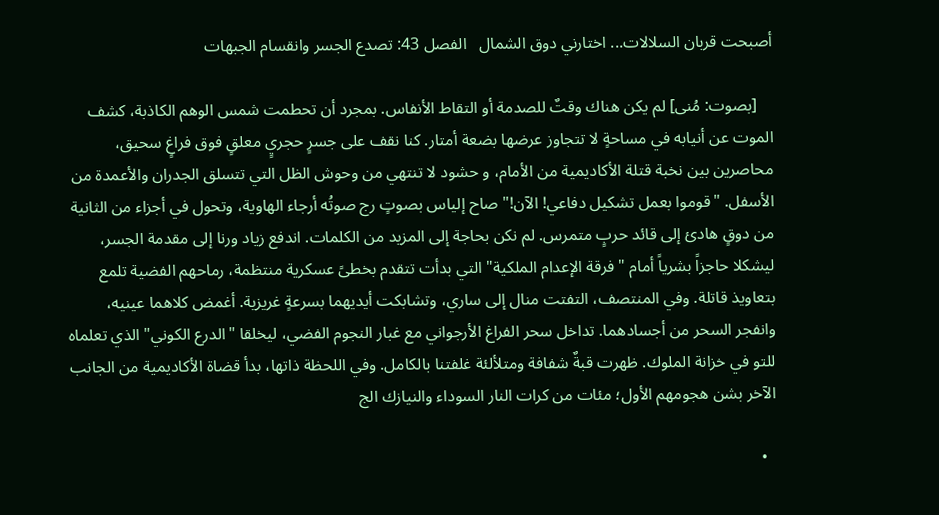أصبحت قربان السلالات... اختارني دوق الشمال   الفصل 43: تصدع الجسر وانقسام الجبهات

    [بصوت: مُنى] لم يكن هناك وقتٌ للصدمة أو التقاط الأنفاس. بمجرد أن تحطمت شمس الوهم الكاذبة، كشف الموت عن أنيابه في مساحةٍ لا تتجاوز عرضها بضعة أمتار. كنا نقف على جسرٍ حجريٍ معلقٍ فوق فراغٍ سحيق، محاصرين بين نخبة قتلة الأكاديمية من الأمام، و حشود لا تنتهي من وحوش الظل التي تتسلق الجدران والأعمدة من الأسفل. "قوموا بعمل تشكيل دفاعي! الآن!" صاح إلياس بصوتٍ رج صوتُه أرجاء الهاوية، وتحول في أجزاء من الثانية من دوقٍ هادئ إلى قائد حربٍ متمرس. لم نكن بحاجة إلى المزيد من الكلمات. اندفع زياد ورنا إلى مقدمة الجسر، ليشكلا حاجزاً بشرياً أمام "فرقة الإعدام الملكية" التي بدأت تتقدم بخطىً عسكرية منتظمة، رماحهم الفضية تلمع بتعاويذ قاتلة. وفي المنتصف، التفتت منال إلى ساري، وتشابكت أيديهما بسرعةٍ غريزية. أغمض كلاهما عينيه، وانفجر السحر من أجسادهما. تداخل سحر الفراغ الأرجواني مع غبار النجوم الفضي، ليخلقا "الدرع الكوني" الذي تعلماه للتو في خزانة الملوك. ظهرت قبةٌ شفافة ومتلألئة غلفتنا بالكامل. وفي اللحظة ذاتها، بدأ قضاة الأكاديمية من الجانب الآخر بشن هجومهم الأول؛ مئات من كرات النار السوداء والنيازك الج

  •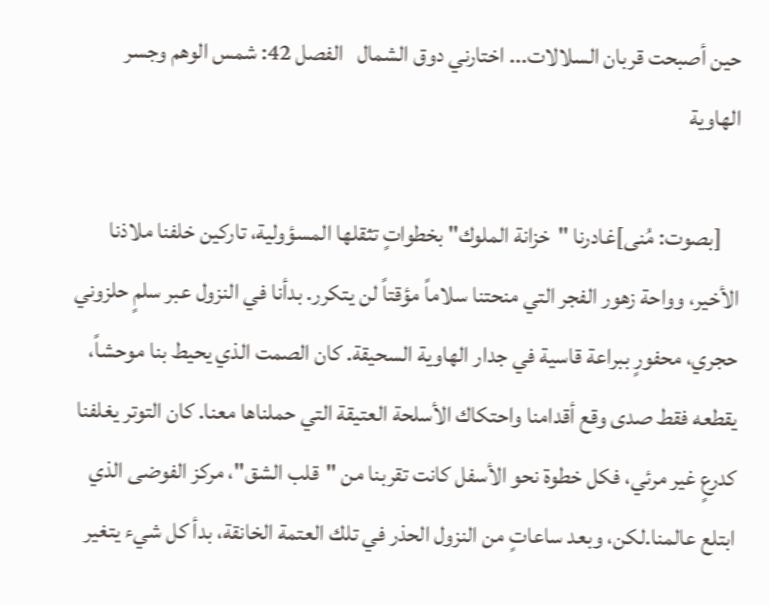حين أصبحت قربان السلالات... اختارني دوق الشمال   الفصل 42: شمس الوهم وجسر الهاوية

    [بصوت: مُنى]غادرنا "خزانة الملوك" بخطواتٍ تثقلها المسؤولية، تاركين خلفنا ملاذنا الأخير، وواحة زهور الفجر التي منحتنا سلاماً مؤقتاً لن يتكرر. بدأنا في النزول عبر سلمٍ حلزوني حجري، محفورٍ ببراعة قاسية في جدار الهاوية السحيقة. كان الصمت الذي يحيط بنا موحشاً، يقطعه فقط صدى وقع أقدامنا واحتكاك الأسلحة العتيقة التي حملناها معنا. كان التوتر يغلفنا كدرعٍ غير مرئي، فكل خطوة نحو الأسفل كانت تقربنا من "قلب الشق"، مركز الفوضى الذي ابتلع عالمنا.لكن، وبعد ساعاتٍ من النزول الحذر في تلك العتمة الخانقة، بدأ كل شيء يتغير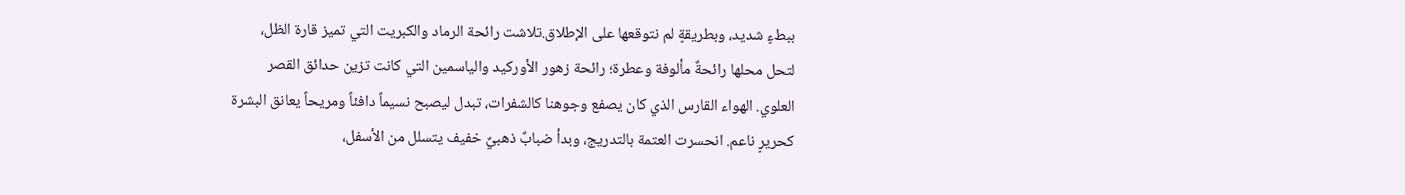ببطءٍ شديد، وبطريقةٍ لم نتوقعها على الإطلاق.تلاشت رائحة الرماد والكبريت التي تميز قارة الظل، لتحل محلها رائحةٌ مألوفة وعطرة؛ رائحة زهور الأوركيد والياسمين التي كانت تزين حدائق القصر العلوي. الهواء القارس الذي كان يصفع وجوهنا كالشفرات، تبدل ليصبح نسيماً دافئاً ومريحاً يعانق البشرة كحريرٍ ناعم. انحسرت العتمة بالتدريج، وبدأ ضبابٌ ذهبيٌ خفيف يتسلل من الأسفل،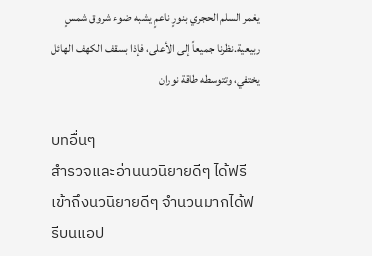يغمر السلم الحجري بنورٍ ناعمٍ يشبه ضوء شروق شمسٍ ربيعية.نظرنا جميعاً إلى الأعلى، فإذا بسقف الكهف الهائل يختفي، وتتوسطه طاقة نوران

บทอื่นๆ
สำรวจและอ่านนวนิยายดีๆ ได้ฟรี
เข้าถึงนวนิยายดีๆ จำนวนมากได้ฟรีบนแอป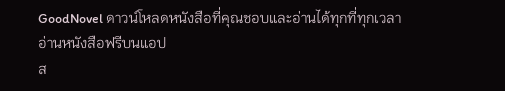GoodNovel ดาวน์โหลดหนังสือที่คุณชอบและอ่านได้ทุกที่ทุกเวลา
อ่านหนังสือฟรีบนแอป
ส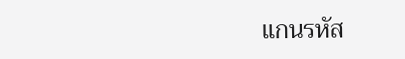แกนรหัส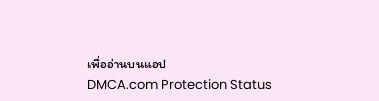เพื่ออ่านบนแอป
DMCA.com Protection Status